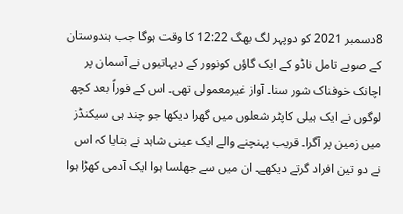8دسمبر 2021 کو دوپہر لگ بھگ 12:22 کا وقت ہوگا جب ہندوستان کے صوبے تامل ناڈو کے ایک گاؤں کونوور کے دیہاتیوں نے آسمان پر اچانک خوفناک شور سنا۔ آواز غیرمعمولی تھی۔ اس کے فوراً بعد کچھ لوگوں نے ایک ہیلی کاپٹر شعلوں میں گھرا دیکھا جو چند ہی سیکنڈز میں زمین پر آگرا۔ قریب پہنچنے والے ایک عینی شاہد نے بتایا کہ اس نے دو تین افراد گرتے دیکھے۔ ان میں سے جھلسا ہوا ایک آدمی کھڑا ہوا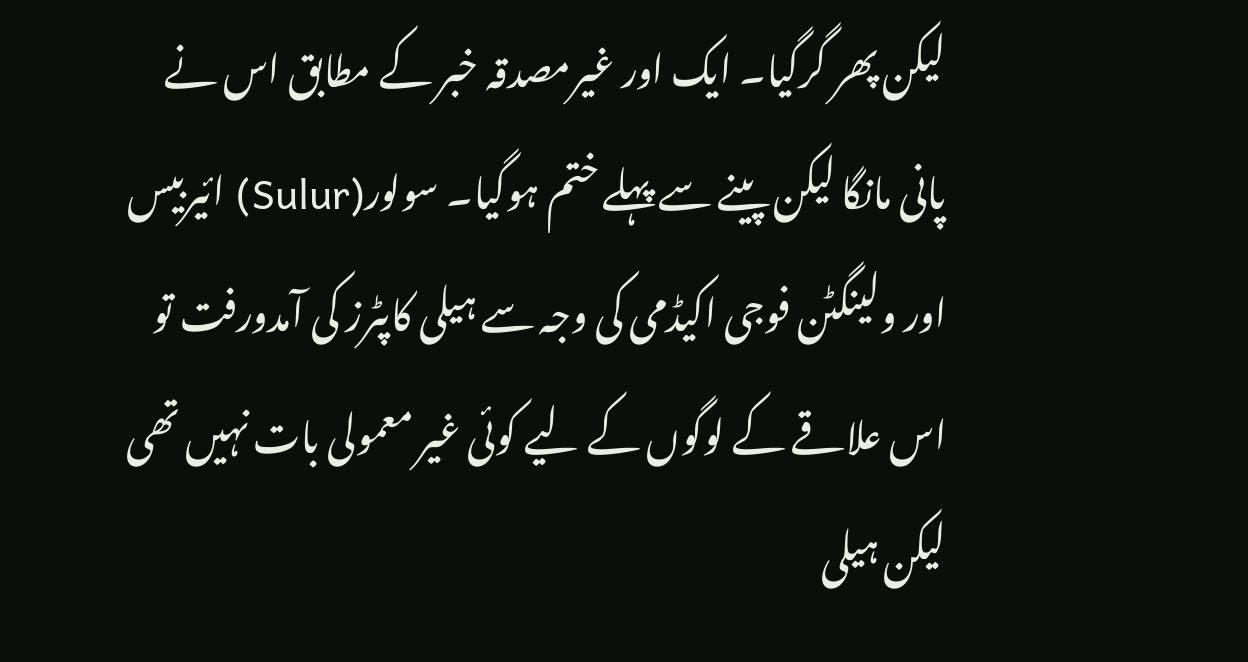لیکن پھر گرگیا۔ ایک اور غیرمصدقہ خبر کے مطابق اس نے پانی مانگا لیکن پینے سے پہلے ختم ہوگیا۔ سولور(Sulur) ائیربیس اور ولینگٹن فوجی اکیڈمی کی وجہ سے ہیلی کاپٹرز کی آمدورفت تو اس علاقے کے لوگوں کے لیے کوئی غیر معمولی بات نہیں تھی لیکن ہیلی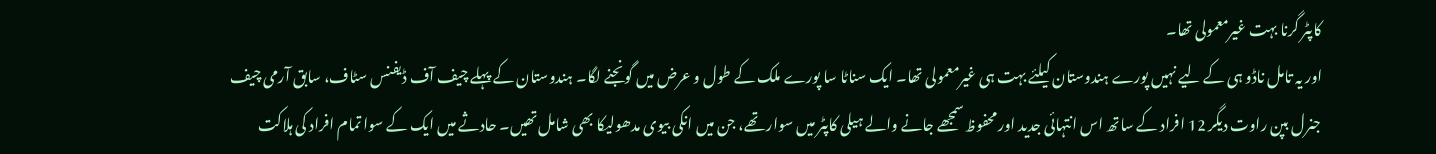کاپٹر گرنا بہت غیرمعمولی تھا۔
اور یہ تامل ناڈو ہی کے لیے نہیں پورے ہندوستان کیلئے بہت ہی غیرمعمولی تھا۔ ایک سناٹا سا پورے ملک کے طول و عرض میں گونجنے لگا۔ ہندوستان کے پہلے چیف آف ڈیفنس سٹاف، سابق آرمی چیف جنرل بپن راوت دیگر 12 افراد کے ساتھ اس انتہائی جدید اور محفوظ سمجھے جانے والے ہیلی کاپٹر میں سوار تھے، جن میں انکی بیوی مدھولیکا بھی شامل تھیں۔ حادثے میں ایک کے سوا تمام افراد کی ہلاکت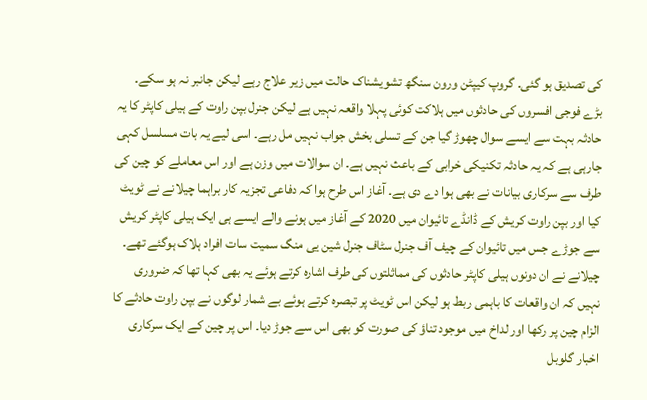کی تصدیق ہو گئی۔ گروپ کیپٹن ورون سنگھ تشویشناک حالت میں زیر علاج رہے لیکن جانبر نہ ہو سکے۔
بڑے فوجی افسروں کی حادثوں میں ہلاکت کوئی پہلا واقعہ نہیں ہے لیکن جنرل بپن راوت کے ہیلی کاپٹر کا یہ حادثہ بہت سے ایسے سوال چھوڑ گیا جن کے تسلی بخش جواب نہیں مل رہے۔ اسی لیے یہ بات مسلسل کہی جارہی ہے کہ یہ حادثہ تکنیکی خرابی کے باعث نہیں ہے۔ ان سوالات میں وزن ہے اور اس معاملے کو چین کی طرف سے سرکاری بیانات نے بھی ہوا دے دی ہے۔ آغاز اس طرح ہوا کہ دفاعی تجزیہ کار براہما چیلانے نے ٹویٹ کیا اور بپن راوت کریش کے ڈانڈے تائیوان میں 2020 کے آغاز میں ہونے والے ایسے ہی ایک ہیلی کاپٹر کریش سے جوڑے جس میں تائیوان کے چیف آف جنرل سٹاف جنرل شین یی منگ سمیت سات افراد ہلاک ہوگئے تھے۔ چیلانے نے ان دونوں ہیلی کاپٹر حادثوں کی مماثلتوں کی طرف اشارہ کرتے ہوئے یہ بھی کہا تھا کہ ضروری نہیں کہ ان واقعات کا باہمی ربط ہو لیکن اس ٹویٹ پر تبصرہ کرتے ہوئے بے شمار لوگوں نے بپن راوت حادثے کا الزام چین پر رکھا اور لداخ میں موجود تناؤ کی صورت کو بھی اس سے جوڑ دیا۔ اس پر چین کے ایک سرکاری اخبار گلوبل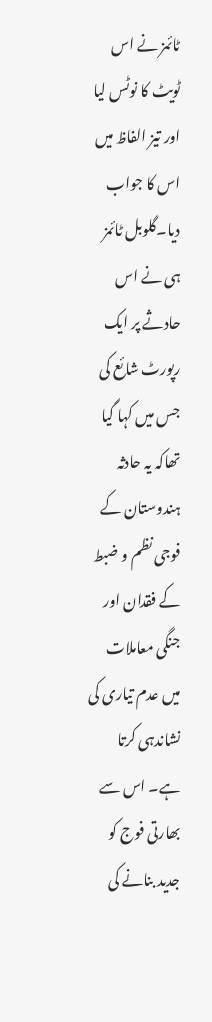ٹائمز نے اس ٹویٹ کا نوٹس لیا اور تیز الفاظ میں اس کا جواب دیا۔گلوبل ٹائمز ہی نے اس حادثے پر ایک رپورٹ شائع کی جس میں کہا گیا تھاکہ یہ حادثہ ہندوستان کے فوجی نظم و ضبط کے فقدان اور جنگی معاملات میں عدم تیاری کی نشاندہی کرتا ہے۔ اس سے بھارتی فوج کو جدید بنانے کی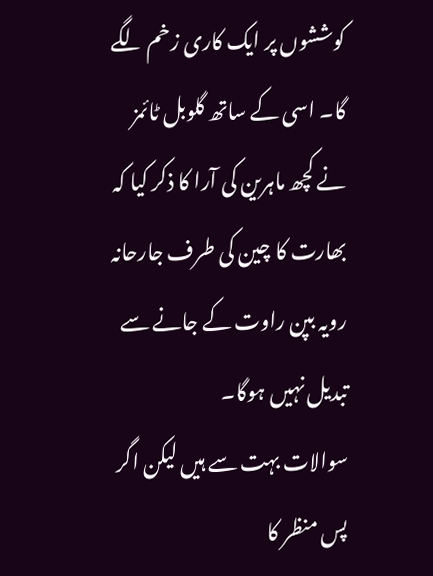کوششوں پر ایک کاری زخم لگے گا۔ اسی کے ساتھ گلوبل ٹائمز نے کچھ ماہرین کی آرا کا ذکر کیا کہ بھارت کا چین کی طرف جارحانہ رویہ بپن راوت کے جانے سے تبدیل نہیں ہوگا۔
سوالات بہت سے ہیں لیکن اگر پس منظر کا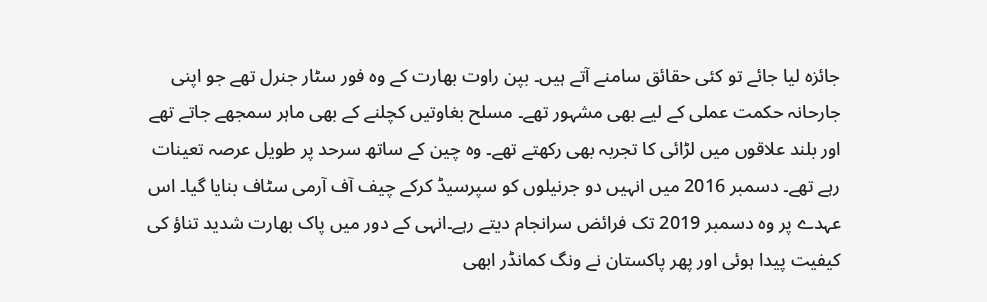جائزہ لیا جائے تو کئی حقائق سامنے آتے ہیں۔ بپن راوت بھارت کے وہ فور سٹار جنرل تھے جو اپنی جارحانہ حکمت عملی کے لیے بھی مشہور تھے۔ مسلح بغاوتیں کچلنے کے بھی ماہر سمجھے جاتے تھے اور بلند علاقوں میں لڑائی کا تجربہ بھی رکھتے تھے۔ وہ چین کے ساتھ سرحد پر طویل عرصہ تعینات رہے تھے۔ دسمبر 2016 میں انہیں دو جرنیلوں کو سپرسیڈ کرکے چیف آف آرمی سٹاف بنایا گیا۔ اس عہدے پر وہ دسمبر 2019 تک فرائض سرانجام دیتے رہے۔انہی کے دور میں پاک بھارت شدید تناؤ کی کیفیت پیدا ہوئی اور پھر پاکستان نے ونگ کمانڈر ابھی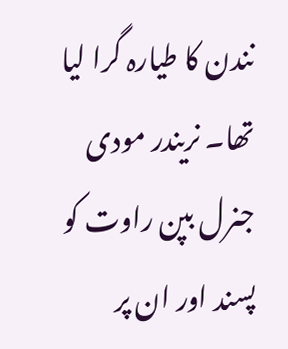نندن کا طیارہ گرا لیا تھا۔ نریندر مودی جنرل بپن راوت کو پسند اور ان پر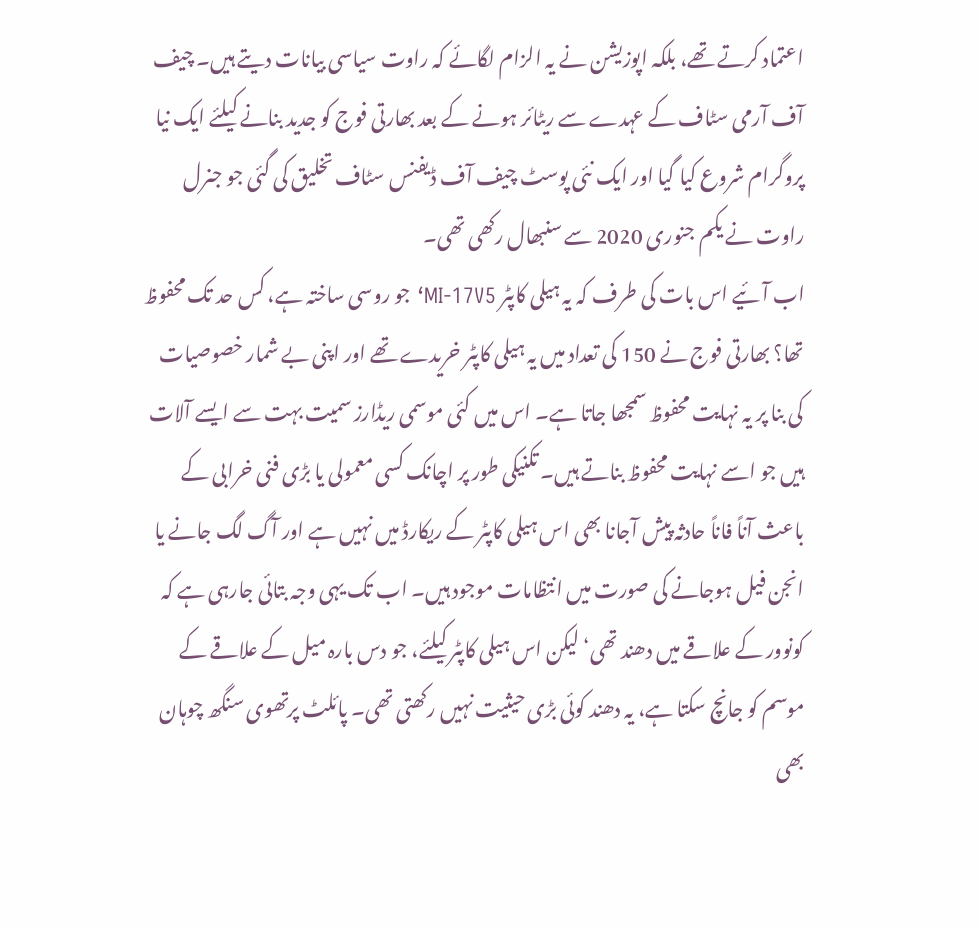اعتماد کرتے تھے، بلکہ اپوزیشن نے یہ الزام لگائے کہ راوت سیاسی بیانات دیتے ہیں۔ چیف آف آرمی سٹاف کے عہدے سے ریٹائر ہونے کے بعد بھارتی فوج کو جدید بنانے کیلئے ایک نیا پروگرام شروع کیا گیا اور ایک نئی پوسٹ چیف آف ڈیفنس سٹاف تخلیق کی گئی جو جنرل راوت نے یکم جنوری 2020 سے سنبھال رکھی تھی۔
اب آئیے اس بات کی طرف کہ یہ ہیلی کاپٹر MI-17V5‘ جو روسی ساختہ ہے، کس حد تک محفوظ تھا؟ بھارتی فوج نے 150 کی تعداد میں یہ ہیلی کاپٹر خریدے تھے اور اپنی بے شمار خصوصیات کی بنا پر یہ نہایت محفوظ سمجھا جاتا ہے۔ اس میں کئی موسمی ریڈارز سمیت بہت سے ایسے آلات ہیں جو اسے نہایت محفوظ بناتے ہیں۔ تکنیکی طور پر اچانک کسی معمولی یا بڑی فنی خرابی کے باعث آناً فاناً حادثہ پیش آجانا بھی اس ہیلی کاپٹر کے ریکارڈ میں نہیں ہے اور آگ لگ جانے یا انجن فیل ہوجانے کی صورت میں انتظامات موجود ہیں۔ اب تک یہی وجہ بتائی جارہی ہے کہ کونوور کے علاقے میں دھند تھی‘ لیکن اس ہیلی کاپٹر کیلئے، جو دس بارہ میل کے علاقے کے موسم کو جانچ سکتا ہے، یہ دھند کوئی بڑی حیثیت نہیں رکھتی تھی۔ پائلٹ پرتھوی سنگھ چوہان بھی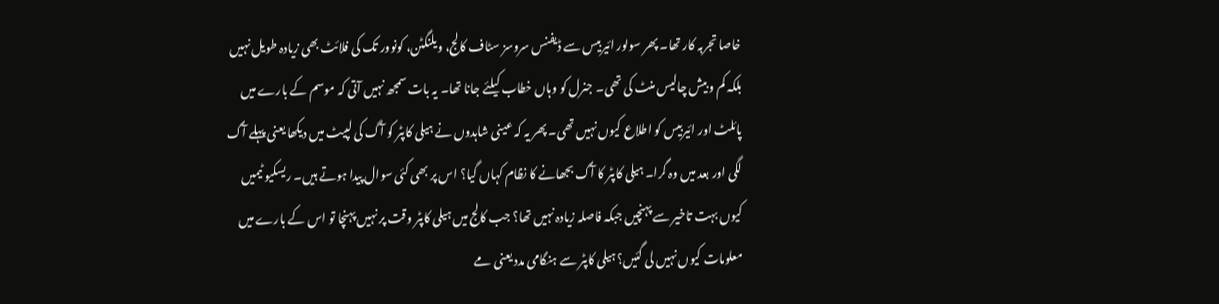خاصا تجربہ کار تھا۔ پھر سولور ائیربیس سے ڈیفنس سروسز سٹاف کالج، ویلنگٹن، کونوور تک کی فلائٹ بھی زیادہ طویل نہیں بلکہ کم و بیش چالیس منٹ کی تھی۔ جنرل کو وہاں خطاب کیلئے جانا تھا۔ یہ بات سمجھ نہیں آتی کہ موسم کے بارے میں پائلٹ اور ائیربیس کو اطلاع کیوں نہیں تھی۔ پھر یہ کہ عینی شاہدوں نے ہیلی کاپٹر کو آگ کی لپیٹ میں دیکھا یعنی پہلے آگ لگی اور بعد میں وہ گرا۔ ہیلی کاپٹر کا آگ بجھانے کا نظام کہاں گیا؟ اس پر بھی کئی سوال پیدا ہوتے ہیں۔ ریسکیو ٹیمیں کیوں بہت تاخیر سے پہنچیں جبکہ فاصلہ زیادہ نہیں تھا؟ جب کالج میں ہیلی کاپٹر وقت پر نہیں پہنچا تو اس کے بارے میں معلومات کیوں نہیں لی گئیں؟ ہیلی کاپٹر سے ہنگامی مدد یعنی مے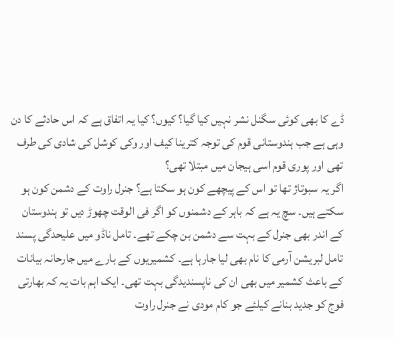ڈے کا بھی کوئی سگنل نشر نہیں کیا گیا؟ کیوں؟ کیا یہ اتفاق ہے کہ اس حادثے کا دن وہی ہے جب ہندوستانی قوم کی توجہ کترینا کیف اور وکی کوشل کی شادی کی طرف تھی اور پوری قوم اسی ہیجان میں مبتلا تھی؟
اگر یہ سبوتاژ تھا تو اس کے پیچھے کون ہو سکتا ہے؟ جنرل راوت کے دشمن کون ہو سکتے ہیں۔ سچ یہ ہے کہ باہر کے دشمنوں کو اگر فی الوقت چھوڑ دیں تو ہندوستان کے اندر بھی جنرل کے بہت سے دشمن بن چکے تھے۔ تامل ناڈو میں علیحدگی پسند تامل لبریشن آرمی کا نام بھی لیا جارہا ہے۔ کشمیریوں کے بارے میں جارحانہ بیانات کے باعث کشمیر میں بھی ان کی ناپسندیدگی بہت تھی۔ ایک اہم بات یہ کہ بھارتی فوج کو جدید بنانے کیلئے جو کام مودی نے جنرل راوت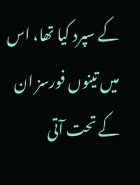کے سپرد کیا تھا، اس میں تینوں فورسز ان کے تحت آتی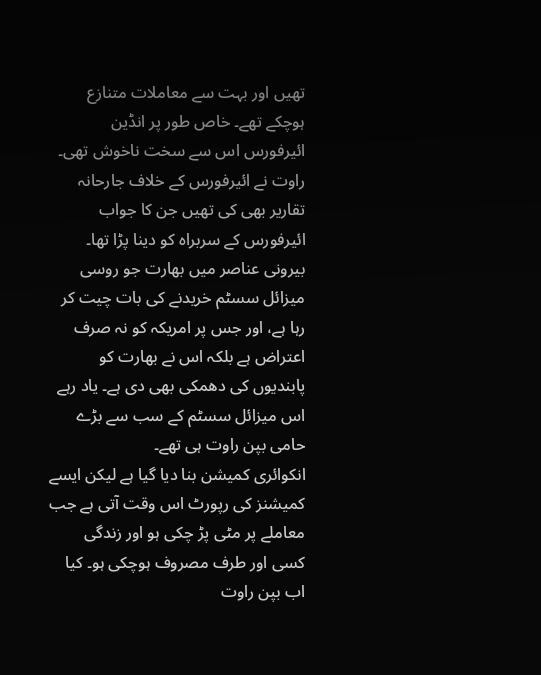تھیں اور بہت سے معاملات متنازع ہوچکے تھے۔ خاص طور پر انڈین ائیرفورس اس سے سخت ناخوش تھی۔ راوت نے ائیرفورس کے خلاف جارحانہ تقاریر بھی کی تھیں جن کا جواب ائیرفورس کے سربراہ کو دینا پڑا تھا۔ بیرونی عناصر میں بھارت جو روسی میزائل سسٹم خریدنے کی بات چیت کر رہا ہے، اور جس پر امریکہ کو نہ صرف اعتراض ہے بلکہ اس نے بھارت کو پابندیوں کی دھمکی بھی دی ہے۔ یاد رہے اس میزائل سسٹم کے سب سے بڑے حامی بپن راوت ہی تھے۔
انکوائری کمیشن بنا دیا گیا ہے لیکن ایسے کمیشنز کی رپورٹ اس وقت آتی ہے جب معاملے پر مٹی پڑ چکی ہو اور زندگی کسی اور طرف مصروف ہوچکی ہو۔ کیا اب بپن راوت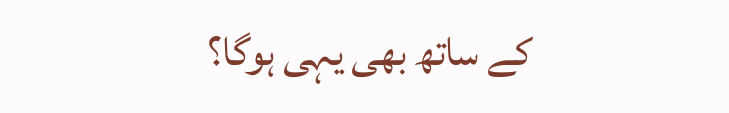کے ساتھ بھی یہی ہوگا؟